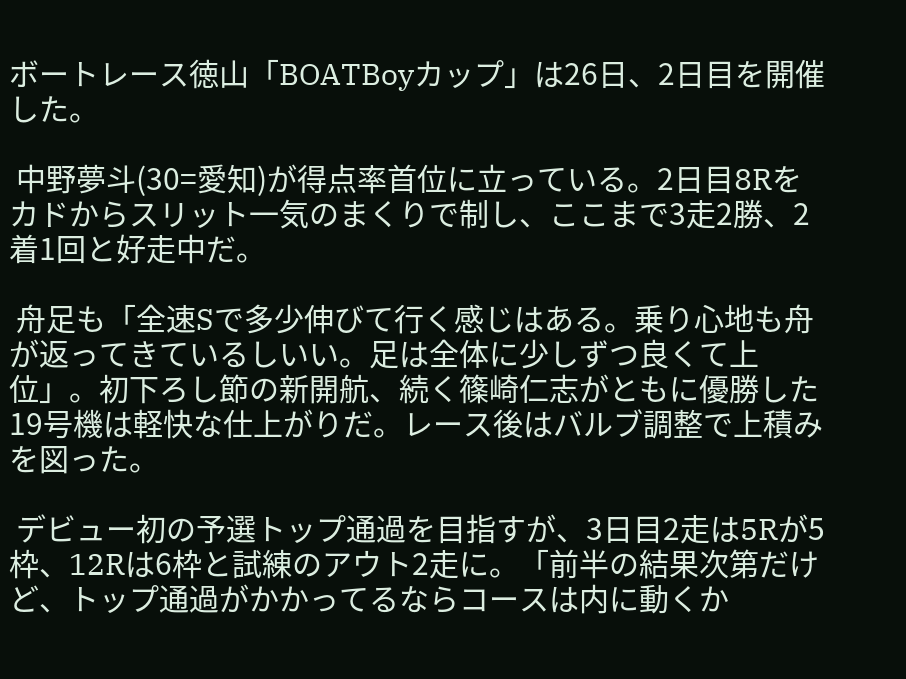ボートレース徳山「BOATBoyカップ」は26日、2日目を開催した。

 中野夢斗(30=愛知)が得点率首位に立っている。2日目8Rをカドからスリット一気のまくりで制し、ここまで3走2勝、2着1回と好走中だ。

 舟足も「全速Sで多少伸びて行く感じはある。乗り心地も舟が返ってきているしいい。足は全体に少しずつ良くて上位」。初下ろし節の新開航、続く篠崎仁志がともに優勝した19号機は軽快な仕上がりだ。レース後はバルブ調整で上積みを図った。

 デビュー初の予選トップ通過を目指すが、3日目2走は5Rが5枠、12Rは6枠と試練のアウト2走に。「前半の結果次第だけど、トップ通過がかかってるならコースは内に動くか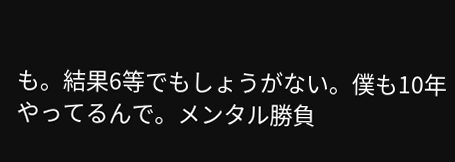も。結果6等でもしょうがない。僕も10年やってるんで。メンタル勝負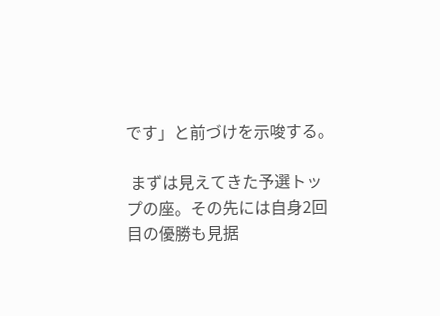です」と前づけを示唆する。

 まずは見えてきた予選トップの座。その先には自身2回目の優勝も見据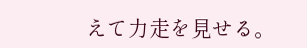えて力走を見せる。